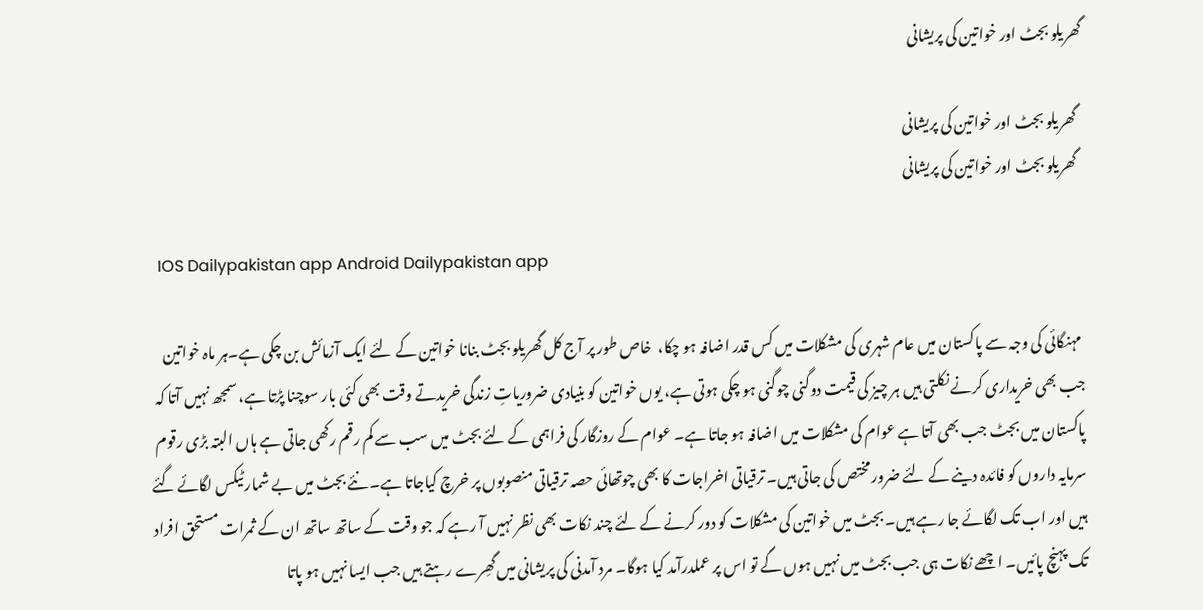گھریلو بجٹ اور خواتین کی پریشانی

  گھریلو بجٹ اور خواتین کی پریشانی
  گھریلو بجٹ اور خواتین کی پریشانی

  IOS Dailypakistan app Android Dailypakistan app

 مہنگائی کی وجہ سے پاکستان میں عام شہری کی مشکلات میں کس قدر اضافہ ہو چکا،  خاص طور پر آج کل گھریلو بجٹ بنانا خواتین کے لئے ایک آزمائش بن چکی ہے۔ہر ماہ خواتین جب بھی خریداری کرنے نکلتی ہیں ہر چیز کی قیمت دوگنی چوگنی ہو چکی ہوتی ہے، یوں خواتین کو بنیادی ضروریاتِ زندگی خریدتے وقت بھی کئی بار سوچنا پڑتا ہے، سمجھ نہیں آتا کہ پاکستان میں بجٹ جب بھی آتا ہے عوام کی مشکلات میں اضافہ ہو جاتا ہے۔ عوام کے روزگار کی فراہمی کے لئے بجٹ میں سب سے کم رقم رکھی جاتی ہے ہاں البتہ بڑی رقوم سرمایہ داروں کو فائدہ دینے کے لئے ضرور مختص کی جاتی ہیں۔ ترقیاتی اخراجات کا بھی چوتھائی حصہ ترقیاتی منصوبوں پر خرچ کیاجاتا ہے۔ نئے بجٹ میں بے شمار ٹیکس لگائے گئے ہیں اور اب تک لگائے جا رہے ہیں۔ بجٹ میں خواتین کی مشکلات کو دور کرنے کے لئے چند نکات بھی نظر نہیں آ رہے کہ جو وقت کے ساتھ ساتھ ان کے ثمرات مستحق افراد تک پہنچ پائیں۔ اچھے نکات ہی جب بجٹ میں نہیں ہوں گے تو اس پر عملدرآمد کیا ہوگا۔ مرد آمدنی کی پریشانی میں گھِرے رہتے ہیں جب ایسا نہیں ہو پاتا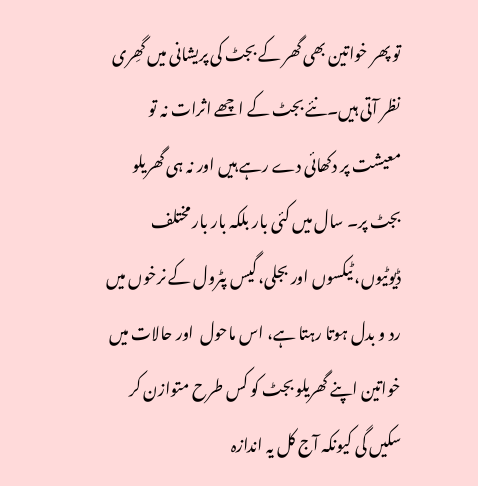تو پھر خواتین بھی گھر کے بجٹ کی پریشانی میں گھِری نظر آتی ہیں۔نئے بجٹ کے اچھے اثرات نہ تو معیشت پر دکھائی دے رہے ہیں اور نہ ہی گھریلو بجٹ پر۔ سال میں کئی بار بلکہ بار بار مختلف ڈیوٹیوں، ٹیکسوں اور بجلی، گیس پٹرول کے نرخوں میں رد و بدل ہوتا رہتا ہے، اس ماحول  اور حالات میں خواتین اپنے گھریلو بجٹ کو کس طرح متوازن کر سکیں گی کیونکہ آج کل یہ اندازہ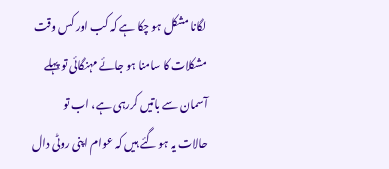لگانا مشکل ہو چکا ہے کہ کب اور کس وقت مشکلات کا سامنا ہو جائے مہنگائی تو پہلے آسمان سے باتیں کررہی ہے، اب تو حالات یہ ہو گئے ہیں کہ عوام اپنی روٹی دال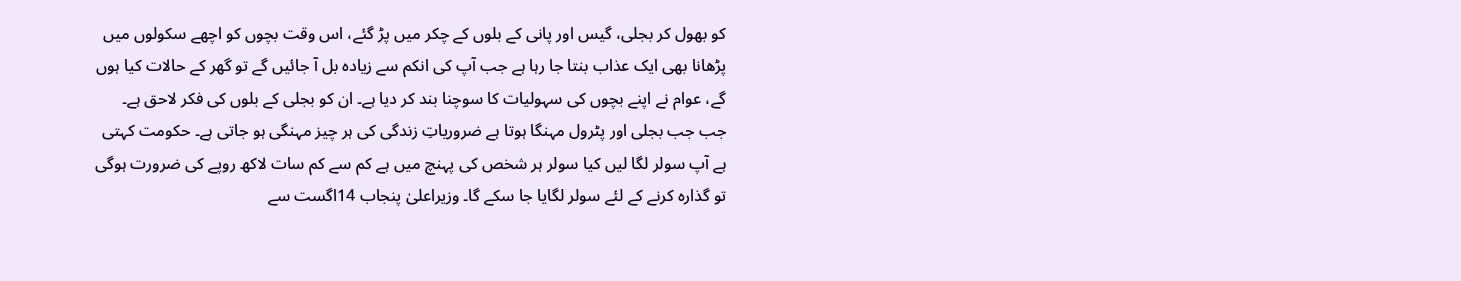کو بھول کر بجلی، گیس اور پانی کے بلوں کے چکر میں پڑ گئے، اس وقت بچوں کو اچھے سکولوں میں پڑھانا بھی ایک عذاب بنتا جا رہا ہے جب آپ کی انکم سے زیادہ بل آ جائیں گے تو گھر کے حالات کیا ہوں گے، عوام نے اپنے بچوں کی سہولیات کا سوچنا بند کر دیا ہے۔ ان کو بجلی کے بلوں کی فکر لاحق ہے۔ جب جب بجلی اور پٹرول مہنگا ہوتا ہے ضروریاتِ زندگی کی ہر چیز مہنگی ہو جاتی ہے۔ حکومت کہتی ہے آپ سولر لگا لیں کیا سولر ہر شخص کی پہنچ میں ہے کم سے کم سات لاکھ روپے کی ضرورت ہوگی تو گذارہ کرنے کے لئے سولر لگایا جا سکے گا۔ وزیراعلیٰ پنجاب 14اگست سے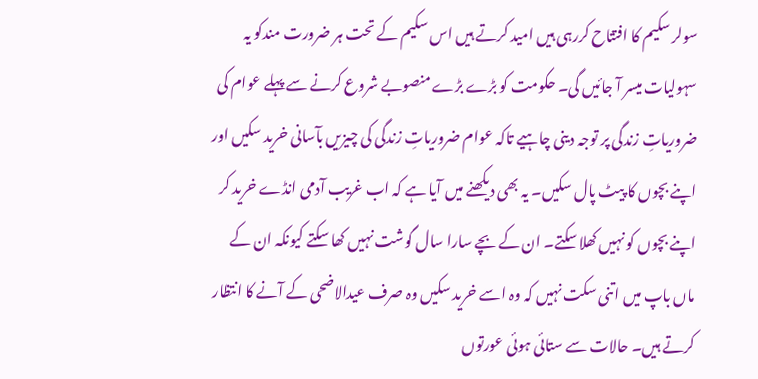سولر سکیم کا افتتاح کررہی ہیں امید کرتے ہیں اس سکیم کے تحت ہر ضرورت مندکو یہ سہولیات میسر آ جائیں گی۔ حکومت کو بڑے بڑے منصوبے شروع کرنے سے پہلے عوام کی ضروریاتِ زندگی پر توجہ دینی چاہیے تاکہ عوام ضروریاتِ زندگی کی چیزیں بآسانی خرید سکیں اور اپنے بچوں کا پیٹ پال سکیں۔ یہ بھی دیکھنے میں آیا ہے کہ اب غریب آدمی انڈے خرید کر اپنے بچوں کو نہیں کھلا سکتے۔ ان کے بچے سارا سال گوشت نہیں کھا سکتے کیونکہ ان کے ماں باپ میں اتنی سکت نہیں کہ وہ اسے خرید سکیں وہ صرف عیدالاضحی کے آنے کا انتظار کرتے ہیں۔ حالات سے ستائی ہوئی عورتوں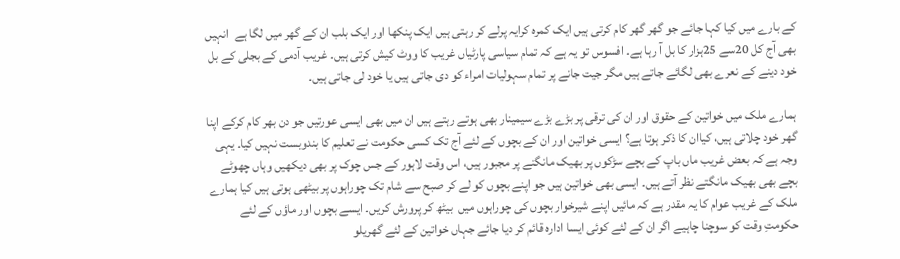کے بارے میں کیا کہا جائے جو گھر گھر کام کرتی ہیں ایک کمرہ کرایہ پرلے کر رہتی ہیں ایک پنکھا اور ایک بلب ان کے گھر میں لگا ہے  انہیں بھی آج کل 20سے 25ہزار کا بل آ رہا ہے۔ افسوس تو یہ ہے کہ تمام سیاسی پارٹیاں غریب کا ووٹ کیش کرتی ہیں۔ غریب آدمی کے بجلی کے بل خود دینے کے نعرے بھی لگائے جاتے ہیں مگر جیت جانے پر تمام سہولیات امراء کو دی جاتی ہیں یا خود لی جاتی ہیں۔

ہمارے ملک میں خواتین کے حقوق اور ان کی ترقی پر بڑے بڑے سیمینار بھی ہوتے رہتے ہیں ان میں بھی ایسی عورتیں جو دن بھر کام کرکے اپنا گھر خود چلاتی ہیں، کیاان کا ذکر ہوتا ہے؟ ایسی خواتین اور ان کے بچوں کے لئے آج تک کسی حکومت نے تعلیم کا بندوبست نہیں کیا۔ یہی وجہ ہے کہ بعض غریب ماں باپ کے بچے سڑکوں پر بھیک مانگنے پر مجبور ہیں، اس وقت لاہور کے جس چوک پر بھی دیکھیں وہاں چھوٹے بچے بھی بھیک مانگتے نظر آتے ہیں۔ ایسی بھی خواتین ہیں جو اپنے بچوں کو لے کر صبح سے شام تک چوراہوں پر بیٹھی ہوتی ہیں کیا ہمارے ملک کے غریب عوام کا یہ مقدر ہے کہ مائیں اپنے شیرخوار بچوں کی چوراہوں میں  بیٹھ کر پرورش کریں۔ ایسے بچوں اور ماؤں کے لئے حکومتِ وقت کو سوچنا چاہیے اگر ان کے لئے کوئی ایسا ادارہ قائم کر دیا جائے جہاں خواتین کے لئے گھریلو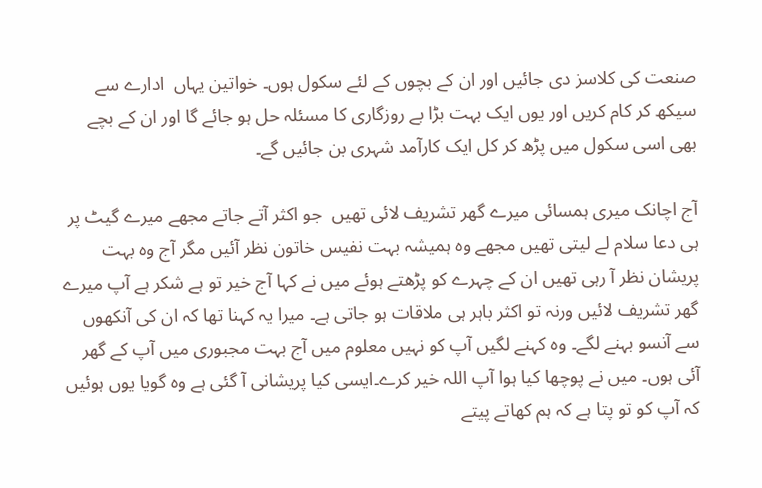صنعت کی کلاسز دی جائیں اور ان کے بچوں کے لئے سکول ہوں۔ خواتین یہاں  ادارے سے سیکھ کر کام کریں اور یوں ایک بہت بڑا بے روزگاری کا مسئلہ حل ہو جائے گا اور ان کے بچے بھی اسی سکول میں پڑھ کر کل ایک کارآمد شہری بن جائیں گے۔

آج اچانک میری ہمسائی میرے گھر تشریف لائی تھیں  جو اکثر آتے جاتے مجھے میرے گیٹ پر ہی دعا سلام لے لیتی تھیں مجھے وہ ہمیشہ بہت نفیس خاتون نظر آئیں مگر آج وہ بہت پریشان نظر آ رہی تھیں ان کے چہرے کو پڑھتے ہوئے میں نے کہا آج خیر تو ہے شکر ہے آپ میرے گھر تشریف لائیں ورنہ تو اکثر باہر ہی ملاقات ہو جاتی ہے۔ میرا یہ کہنا تھا کہ ان کی آنکھوں سے آنسو بہنے لگے۔ وہ کہنے لگیں آپ کو نہیں معلوم میں آج بہت مجبوری میں آپ کے گھر آئی ہوں۔ میں نے پوچھا کیا ہوا آپ اللہ خیر کرے۔ایسی کیا پریشانی آ گئی ہے وہ گویا یوں ہوئیں کہ آپ کو تو پتا ہے کہ ہم کھاتے پیتے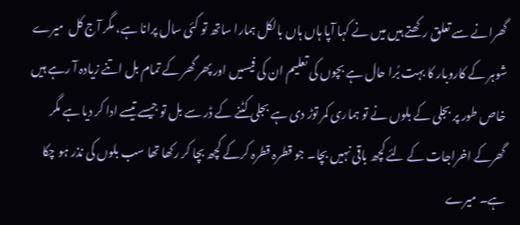گھرانے سے تعلق رکھتے ہیں میں نے کہا آپا ہاں ہاں بالکل ہمارا ساتھ تو کئی سال پرانا ہے، مگر آج کل  میرے شوہر کے کاروبار کا بہت بُرا حال ہے بچوں کی تعلیم ان کی فیسیں اور پھر گھر کے تمام بل اتنے زیادہ آ رہے ہیں خاص طور پر بجلی کے بلوں نے تو ہماری کمر توڑ دی ہے بجلی کٹنے کے ڈر سے بل تو جیسے تیسے ادا کر دیا ہے مگر گھرکے اخراجات کے لئے کچھ باقی نہیں بچا۔ جو قطرہ قطرہ کرکے کچھ بچا کر رکھا تھا سب بلوں کی نذر ہو چکا ہے۔ میرے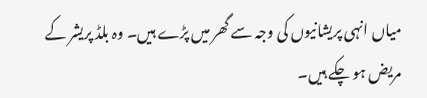میاں انہی پریشانیوں کی وجہ سے گھر میں پڑے ہیں۔ وہ بلڈ پریشر کے مریض ہو چکے ہیں۔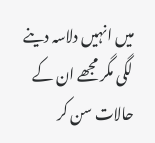میں انہیں دلاسہ دینے لگی مگر مجھے ان کے حالات سن کر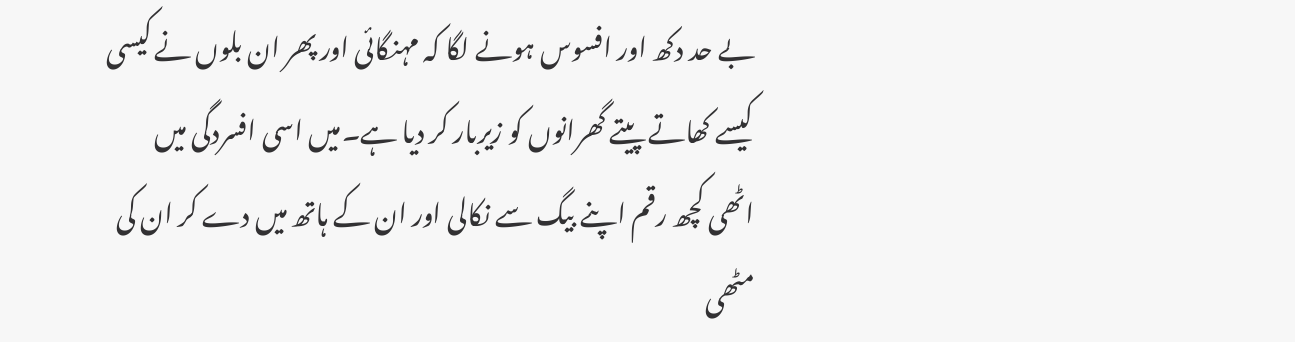بے حد دکھ اور افسوس ہونے لگا کہ مہنگائی اور پھر ان بلوں نے کیسی کیسے کھاتے پیتے گھرانوں کو زیربار کر دیا ہے۔میں اسی افسردگی میں اٹھی کچھ رقم اپنے بیگ سے نکالی اور ان کے ہاتھ میں دے کر ان کی مٹھی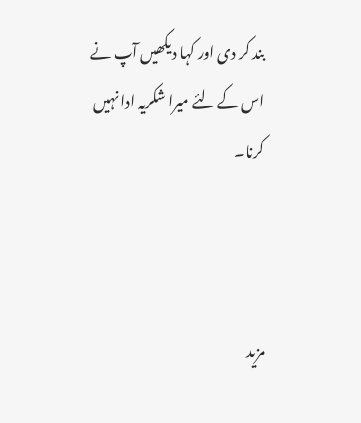بند کر دی اور کہا دیکھیں آپ نے اس کے لئے میرا شکریہ ادا نہیں کرنا۔



مزید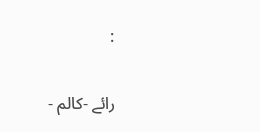:

رائے -کالم -